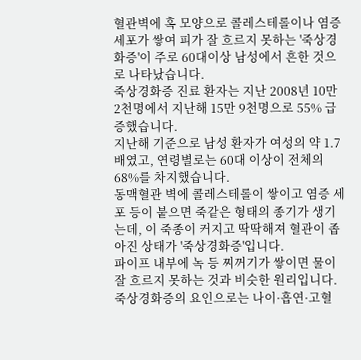혈관벽에 혹 모양으로 콜레스테롤이나 염증세포가 쌓여 피가 잘 흐르지 못하는 '죽상경화증'이 주로 60대이상 남성에서 흔한 것으로 나타났습니다.
죽상경화증 진료 환자는 지난 2008년 10만 2천명에서 지난해 15만 9천명으로 55% 급증했습니다.
지난해 기준으로 남성 환자가 여성의 약 1.7배였고, 연령별로는 60대 이상이 전체의 68%를 차지했습니다.
동맥혈관 벽에 콜레스테롤이 쌓이고 염증 세포 등이 붙으면 죽같은 형태의 종기가 생기는데, 이 죽종이 커지고 딱딱해져 혈관이 좁아진 상태가 '죽상경화증'입니다.
파이프 내부에 녹 등 찌꺼기가 쌓이면 물이 잘 흐르지 못하는 것과 비슷한 원리입니다.
죽상경화증의 요인으로는 나이·흡연·고혈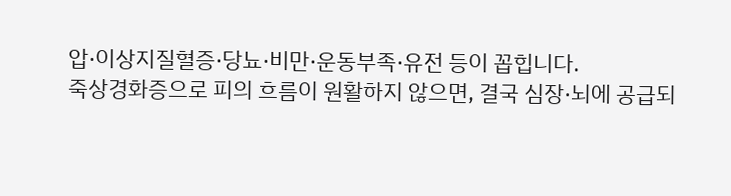압·이상지질혈증·당뇨·비만·운동부족·유전 등이 꼽힙니다.
죽상경화증으로 피의 흐름이 원활하지 않으면, 결국 심장·뇌에 공급되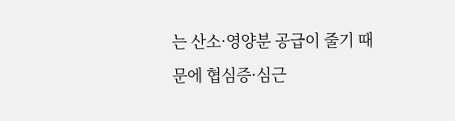는 산소·영양분 공급이 줄기 때문에 협심증·심근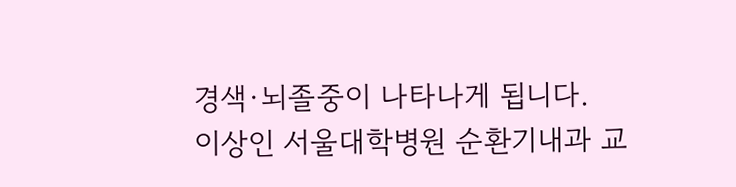경색·뇌졸중이 나타나게 됩니다.
이상인 서울대학병원 순환기내과 교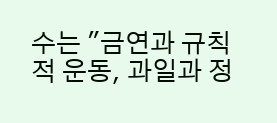수는 "금연과 규칙적 운동, 과일과 정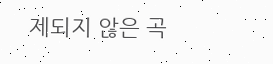제되지 않은 곡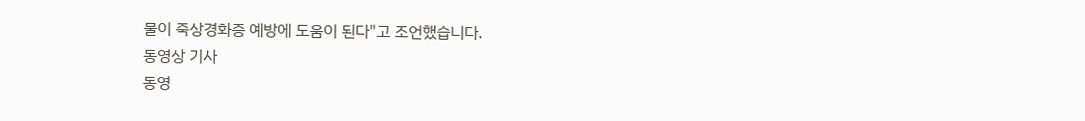물이 죽상경화증 예방에 도움이 된다"고 조언했습니다.
동영상 기사
동영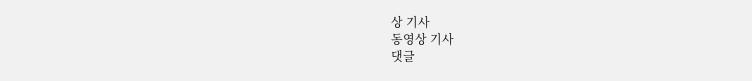상 기사
동영상 기사
댓글